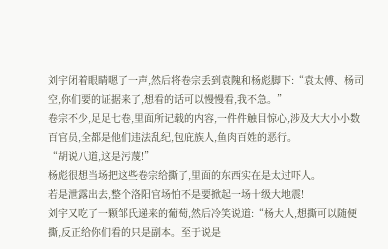刘宇闭着眼睛嗯了一声,然后将卷宗丢到袁隗和杨彪脚下:“袁太傅、杨司空,你们要的证据来了,想看的话可以慢慢看,我不急。”
卷宗不少,足足七卷,里面所记载的内容,一件件触目惊心,涉及大大小小数百官员,全都是他们违法乱纪,包庇族人,鱼肉百姓的恶行。
“胡说八道,这是污蔑!”
杨彪很想当场把这些卷宗给撕了,里面的东西实在是太过吓人。
若是泄露出去,整个洛阳官场怕不是要掀起一场十级大地震!
刘宇又吃了一颗邹氏递来的葡萄,然后冷笑说道:“杨大人,想撕可以随便撕,反正给你们看的只是副本。至于说是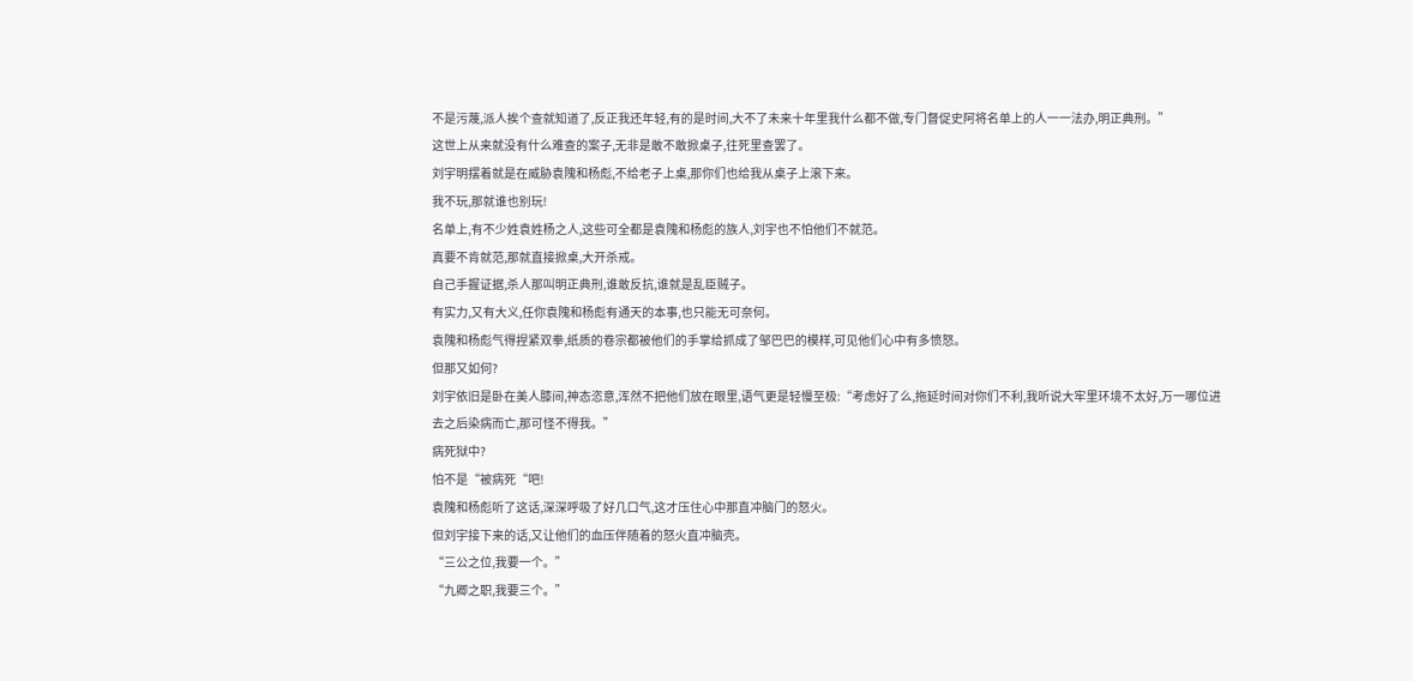不是污蔑,派人挨个查就知道了,反正我还年轻,有的是时间,大不了未来十年里我什么都不做,专门督促史阿将名单上的人一一法办,明正典刑。”
这世上从来就没有什么难查的案子,无非是敢不敢掀桌子,往死里查罢了。
刘宇明摆着就是在威胁袁隗和杨彪,不给老子上桌,那你们也给我从桌子上滚下来。
我不玩,那就谁也别玩!
名单上,有不少姓袁姓杨之人,这些可全都是袁隗和杨彪的族人,刘宇也不怕他们不就范。
真要不肯就范,那就直接掀桌,大开杀戒。
自己手握证据,杀人那叫明正典刑,谁敢反抗,谁就是乱臣贼子。
有实力,又有大义,任你袁隗和杨彪有通天的本事,也只能无可奈何。
袁隗和杨彪气得捏紧双拳,纸质的卷宗都被他们的手掌给抓成了邹巴巴的模样,可见他们心中有多愤怒。
但那又如何?
刘宇依旧是卧在美人膝间,神态恣意,浑然不把他们放在眼里,语气更是轻慢至极:“考虑好了么,拖延时间对你们不利,我听说大牢里环境不太好,万一哪位进去之后染病而亡,那可怪不得我。”
病死狱中?
怕不是“被病死“吧!
袁隗和杨彪听了这话,深深呼吸了好几口气,这才压住心中那直冲脑门的怒火。
但刘宇接下来的话,又让他们的血压伴随着的怒火直冲脑壳。
“三公之位,我要一个。”
“九卿之职,我要三个。”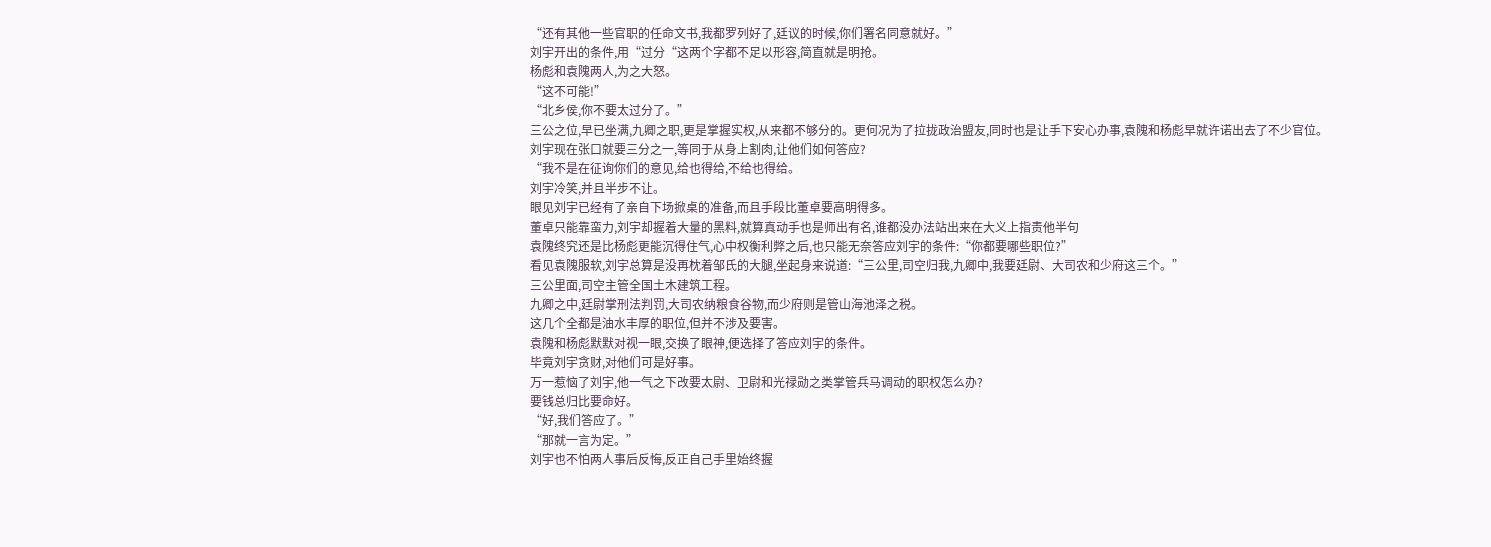“还有其他一些官职的任命文书,我都罗列好了,廷议的时候,你们署名同意就好。”
刘宇开出的条件,用“过分“这两个字都不足以形容,简直就是明抢。
杨彪和袁隗两人,为之大怒。
“这不可能!”
“北乡侯,你不要太过分了。”
三公之位,早已坐满,九卿之职,更是掌握实权,从来都不够分的。更何况为了拉拢政治盟友,同时也是让手下安心办事,袁隗和杨彪早就许诺出去了不少官位。
刘宇现在张口就要三分之一,等同于从身上割肉,让他们如何答应?
“我不是在征询你们的意见,给也得给,不给也得给。
刘宇冷笑,并且半步不让。
眼见刘宇已经有了亲自下场掀桌的准备,而且手段比董卓要高明得多。
董卓只能靠蛮力,刘宇却握着大量的黑料,就算真动手也是师出有名,谁都没办法站出来在大义上指责他半句
袁隗终究还是比杨彪更能沉得住气,心中权衡利弊之后,也只能无奈答应刘宇的条件:“你都要哪些职位?”
看见袁隗服软,刘宇总算是没再枕着邹氏的大腿,坐起身来说道:“三公里,司空归我,九卿中,我要廷尉、大司农和少府这三个。”
三公里面,司空主管全国土木建筑工程。
九卿之中,廷尉掌刑法判罚,大司农纳粮食谷物,而少府则是管山海池泽之税。
这几个全都是油水丰厚的职位,但并不涉及要害。
袁隗和杨彪默默对视一眼,交换了眼神,便选择了答应刘宇的条件。
毕竟刘宇贪财,对他们可是好事。
万一惹恼了刘宇,他一气之下改要太尉、卫尉和光禄勋之类掌管兵马调动的职权怎么办?
要钱总归比要命好。
“好,我们答应了。”
“那就一言为定。”
刘宇也不怕两人事后反悔,反正自己手里始终握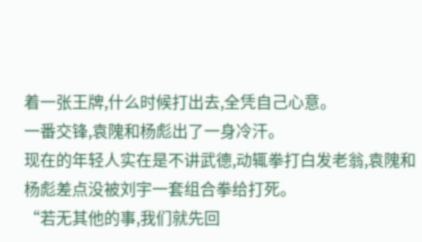着一张王牌,什么时候打出去,全凭自己心意。
一番交锋,袁隗和杨彪出了一身冷汗。
现在的年轻人实在是不讲武德,动辄拳打白发老翁,袁隗和杨彪差点没被刘宇一套组合拳给打死。
“若无其他的事,我们就先回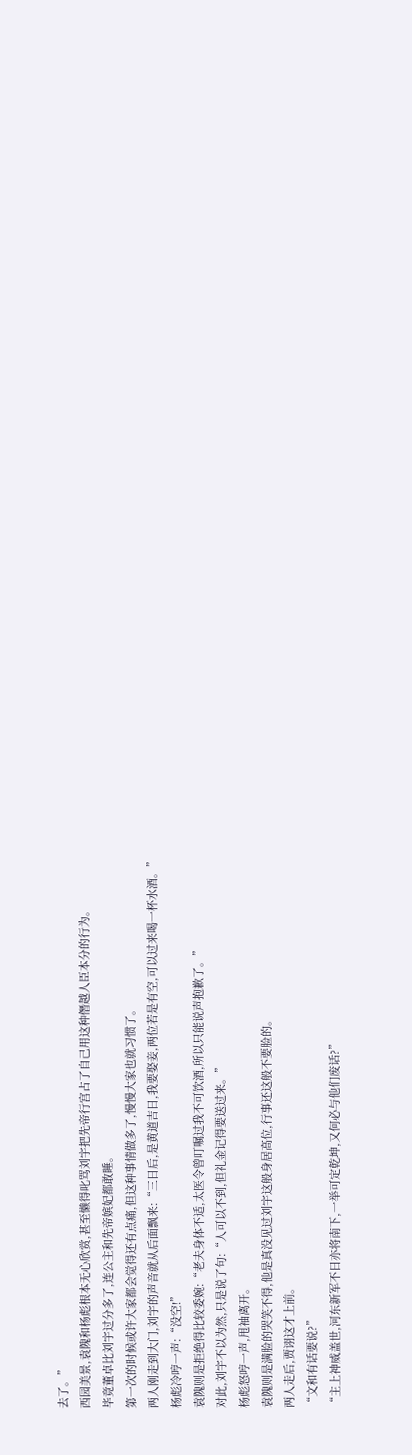去了。”
西园美景,袁隗和杨彪根本无心欣赏,甚至懒得叱骂刘宇把先帝行宫占了自己用这种僭越人臣本分的行为。
毕竟董卓比刘宇过分多了,连公主和先帝嫔妃都敢睡。
第一次的时候或许大家都会觉得还有点痛,但这种事情做多了,慢慢大家也就习惯了。
两人刚走到大门,刘宇的声音就从后面飘来:“三日后,是黄道吉日,我要娶妾,两位若是有空,可以过来喝一杯水酒。”
杨彪冷哼一声:“没空!”
袁隗则是拒绝得比较委婉:“老夫身体不适,太医令曾叮嘱过我不可饮酒,所以只能说声抱歉了。”
对此,刘宇不以为然,只是说了句:“人可以不到,但礼金记得要送过来。”
杨彪怒哼一声,甩袖离开。
袁隗则是满脸的哭笑不得,他是真没见过刘宇这般身居高位,行事还这般不要脸的。
两人走后,贾诩这才上前。
“文和有话要说?”
“主上神威盖世,河东新军不日亦将南下,一举可定乾坤,又何必与他们废话?”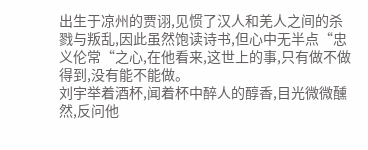出生于凉州的贾诩,见惯了汉人和羌人之间的杀戮与叛乱,因此虽然饱读诗书,但心中无半点“忠义伦常“之心,在他看来,这世上的事,只有做不做得到,没有能不能做。
刘宇举着酒杯,闻着杯中醉人的醇香,目光微微醺然,反问他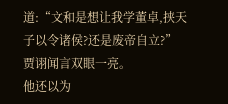道:“文和是想让我学董卓,挟天子以令诸侯?还是废帝自立?”
贾诩闻言双眼一亮。
他还以为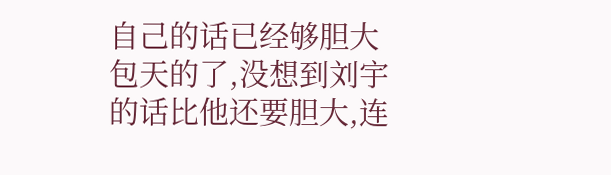自己的话已经够胆大包天的了,没想到刘宇的话比他还要胆大,连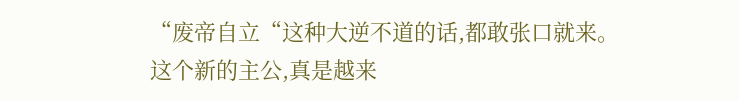“废帝自立“这种大逆不道的话,都敢张口就来。
这个新的主公,真是越来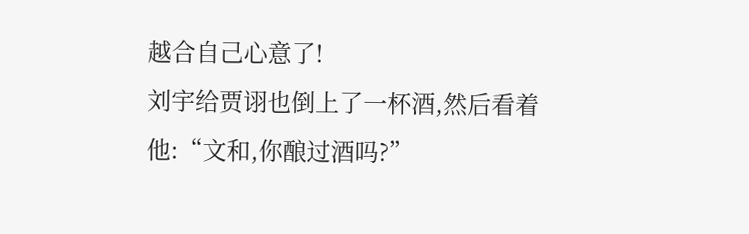越合自己心意了!
刘宇给贾诩也倒上了一杯酒,然后看着他:“文和,你酿过酒吗?”